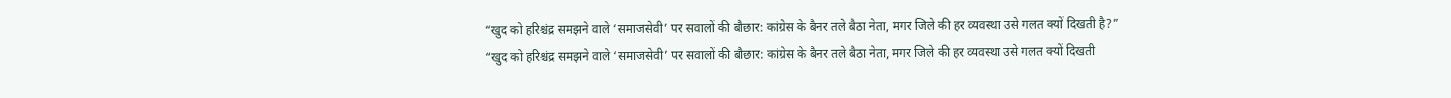“खुद को हरिश्चंद्र समझने वाले ‘समाजसेवी’ पर सवालों की बौछार: कांग्रेस के बैनर तले बैठा नेता, मगर जिले की हर व्यवस्था उसे गलत क्यों दिखती है?”
“खुद को हरिश्चंद्र समझने वाले ‘समाजसेवी’ पर सवालों की बौछार: कांग्रेस के बैनर तले बैठा नेता, मगर जिले की हर व्यवस्था उसे गलत क्यों दिखती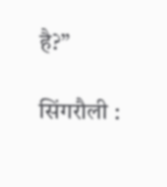है?”

सिंगरौली :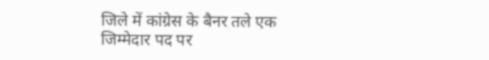जिले में कांग्रेस के बैनर तले एक जिम्मेदार पद पर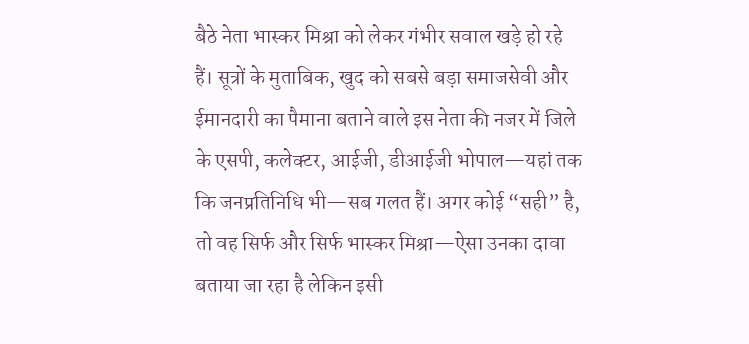बैठे नेता भास्कर मिश्रा को लेकर गंभीर सवाल खड़े हो रहे हैं। सूत्रों के मुताबिक, खुद को सबसे बड़ा समाजसेवी और ईमानदारी का पैमाना बताने वाले इस नेता की नजर में जिले के एसपी, कलेक्टर, आईजी, डीआईजी भोपाल—यहां तक कि जनप्रतिनिधि भी—सब गलत हैं। अगर कोई “सही” है, तो वह सिर्फ और सिर्फ भास्कर मिश्रा—ऐसा उनका दावा बताया जा रहा है लेकिन इसी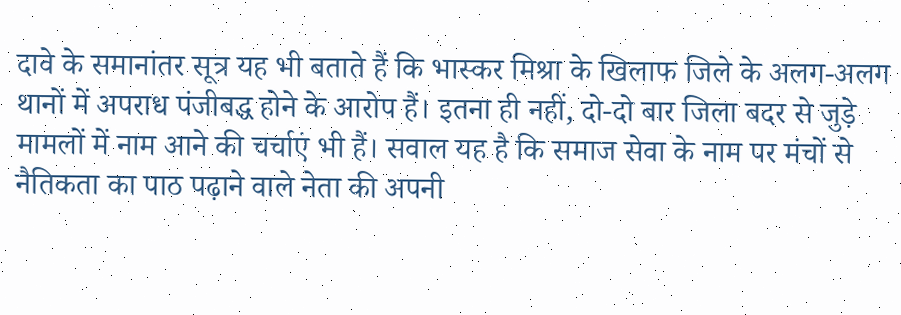दावे के समानांतर सूत्र यह भी बताते हैं कि भास्कर मिश्रा के खिलाफ जिले के अलग-अलग थानों में अपराध पंजीबद्ध होने के आरोप हैं। इतना ही नहीं, दो-दो बार जिला बदर से जुड़े मामलों में नाम आने की चर्चाएं भी हैं। सवाल यह है कि समाज सेवा के नाम पर मंचों से नैतिकता का पाठ पढ़ाने वाले नेता की अपनी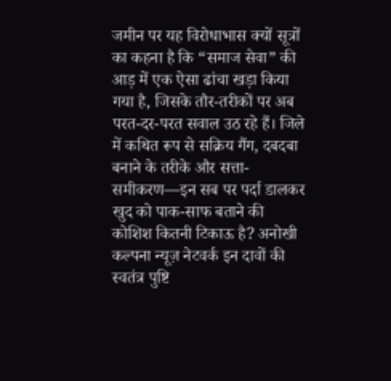जमीन पर यह विरोधाभास क्यों सूत्रों का कहना है कि “समाज सेवा” की आड़ में एक ऐसा ढांचा खड़ा किया गया है, जिसके तौर-तरीकों पर अब परत-दर-परत सवाल उठ रहे हैं। जिले में कथित रूप से सक्रिय गैंग, दबदबा बनाने के तरीके और सत्ता-समीकरण—इन सब पर पर्दा डालकर खुद को पाक-साफ बताने की कोशिश कितनी टिकाऊ है? अनोखी कल्पना न्यूज़ नेटवर्क इन दावों की स्वतंत्र पुष्टि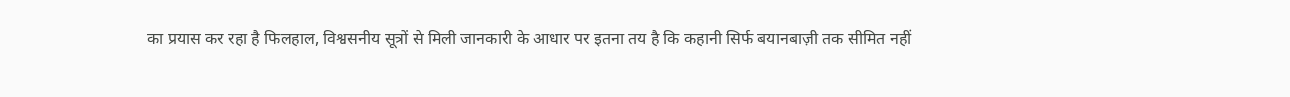का प्रयास कर रहा है फिलहाल, विश्वसनीय सूत्रों से मिली जानकारी के आधार पर इतना तय है कि कहानी सिर्फ बयानबाज़ी तक सीमित नहीं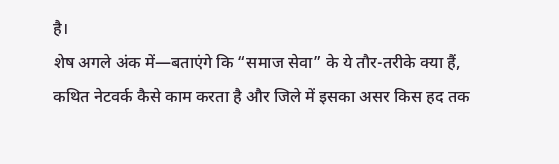है।
शेष अगले अंक में—बताएंगे कि “समाज सेवा” के ये तौर-तरीके क्या हैं, कथित नेटवर्क कैसे काम करता है और जिले में इसका असर किस हद तक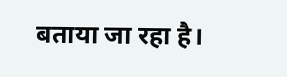बताया जा रहा है।